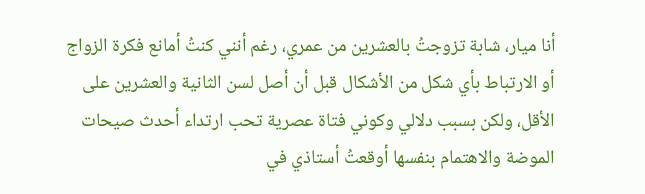أنا ميار، شابة تزوجتُ بالعشرين من عمري، رغم أنني كنتُ أمانع فكرة الزواج أو الارتباط بأي شكل من الأشكال قبل أن أصل لسن الثانية والعشرين على الأقل، ولكن بسبب دلالي وكوني فتاة عصرية تحب ارتداء أحدث صيحات الموضة والاهتمام بنفسها أوقعتُ أستاذي في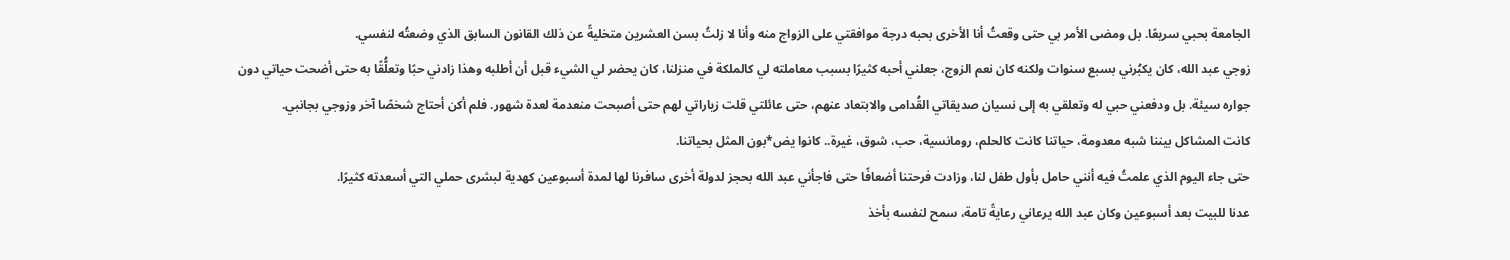الجامعة بحبي سريعًا. بل ومضى الأمر بي حتى وقعتُ أنا الأخرى بحبه درجة موافقتي على الزواج منه وأنا لا زلتُ بسن العشرين متخليةً عن ذلك القانون السابق الذي وضعتُه لنفسي.
زوجي عبد الله، كان يكبُرني بسبع سنوات ولكنه كان نعم الزوج، جعلني أحبه كثيرًا بسبب معاملته لي كالملكة في منزلنا، كان يحضر لي الشيء قبل أن أطلبه وهذا زادني حبًا وتعلُّقًا به حتى أضحت حياتي دون جواره سيئة. بل ودفعني حبي له وتعلقي به إلى نسيان صديقاتي القُدامى والابتعاد عنهم، حتى عائلتي قلت زياراتي لهم حتى أصبحت منعدمة لعدة شهور. فلم أكن أحتاج شخصًا آخر وزوجي بجانبي.
كانت المشاكل بيننا شبه معدومة، حياتنا كانت كالحلم، رومانسية، حب، شوق، غيرة.. كانوا يض*بون المثل بحياتنا.
حتى جاء اليوم الذي علمتُ فيه أنني حامل بأول طفل لنا، وزادت فرحتنا أضعافًا حتى فاجأني عبد الله بحجز لدولة أخرى سافرنا لها لمدة أسبوعين كهدية لبشرى حملي التي أسعدته كثيرًا.
عدنا للبيت بعد أسبوعين وكان عبد الله يرعاني رعايةً تامة، سمح لنفسه بأخذ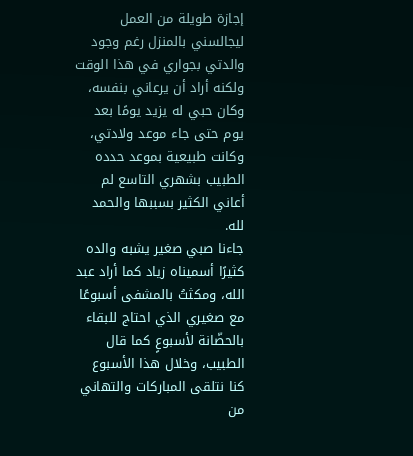إجازة طويلة من العمل ليجالسني بالمنزل رغم وجود والدتي بجواري في هذا الوقت ولكنه أراد أن يرعاني بنفسه، وكان حبي له يزيد يومًا بعد يوم حتى جاء موعد ولادتي، وكانت طبيعية بموعد حدده الطبيب بشهري التاسع لم أعاني الكثير بسببها والحمد لله.
جاءنا صبي صغير يشبه والده كثيرًا أسميناه زياد كما أراد عبد الله، ومكثتُ بالمشفى أسبوعًا مع صغيري الذي احتاج للبقاء بالحضّانة لأسبوعٍ كما قال الطبيب، وخلال هذا الأسبوع كنا نتلقى المباركات والتهاني من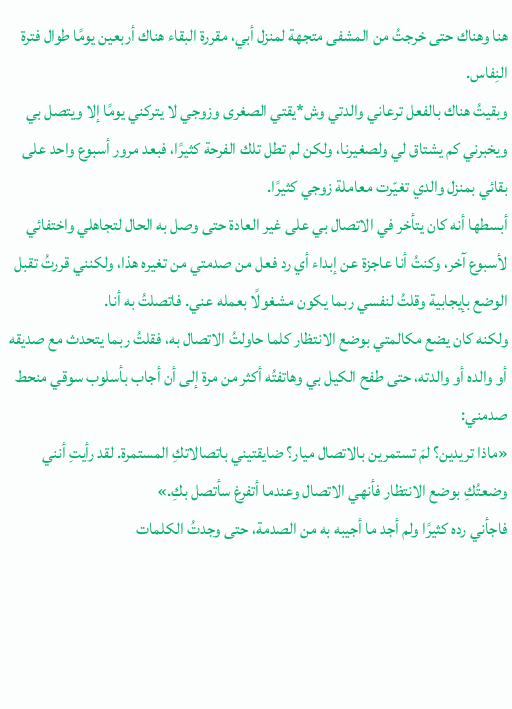هنا وهناك حتى خرجتُ من المشفى متجهة لمنزل أبي، مقررة البقاء هناك أربعين يومًا طوال فترة النِفاس.
وبقيتُ هناك بالفعل ترعاني والدتي وش*يقتي الصغرى وزوجي لا يتركني يومًا إلا ويتصل بي ويخبرني كم يشتاق لي ولصغيرنا، ولكن لم تطل تلك الفرحة كثيرًا، فبعد مرور أسبوع واحد على بقائي بمنزل والدي تغيّرت معاملة زوجي كثيرًا.
أبسطها أنه كان يتأخر في الاتصال بي على غير العادة حتى وصل به الحال لتجاهلي واختفائي لأسبوع آخر، وكنتُ أنا عاجزة عن إبداء أي رد فعل من صدمتي من تغيره هذا، ولكنني قررتُ تقبل الوضع بإيجابية وقلتُ لنفسي ربما يكون مشغولًا بعمله عني. فاتصلتُ به أنا.
ولكنه كان يضع مكالمتي بوضع الانتظار كلما حاولتُ الاتصال به، فقلتُ ربما يتحدث مع صديقه أو والده أو والدته، حتى طفح الكيل بي وهاتفتُه أكثر من مرة إلى أن أجاب بأسلوب سوقي منحط صدمني:
«ماذا تريدين؟ لمَ تستمرين بالاتصال ميار؟ ضايقتيني باتصالاتكِ المستمرة. لقد رأيتِ أنني وضعتُكِ بوضع الانتظار فأنهي الاتصال وعندما أتفرغ سأتصل بكِ.»
فاجأني رده كثيرًا ولم أجد ما أجيبه به من الصدمة، حتى وجدتُ الكلمات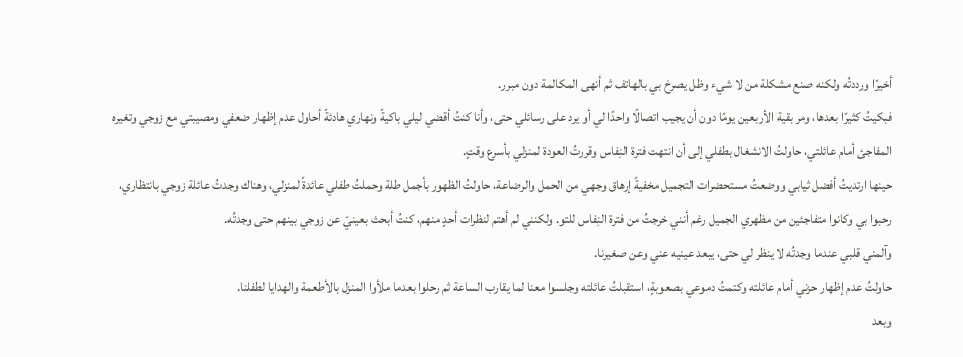أخيرًا ورددتُه ولكنه صنع مشكلة من لا شيء وظل يصرخ بي بالهاتف ثم أنهى المكالمة دون مبرر.
فبكيتُ كثيرًا بعدها، ومر بقية الأربعين يومًا دون أن يجيب اتصالًا واحدًا لي أو يرد على رسائلي حتى، وأنا كنتُ أقضي ليلي باكيةً ونهاري هادئةً أحاول عدم إظهار ضعفي ومصيبتي مع زوجي وتغيره المفاجئ أمام عائلتي، حاولتُ الانشغال بطفلي إلى أن انتهت فترة النِفاس وقررتُ العودة لمنزلي بأسرع وقتٍ.
حينها ارتديتُ أفضل ثيابي ووضعتُ مستحضرات التجميل مخفيةً إرهاق وجهي من الحمل والرضاعة، حاولتُ الظهور بأجمل طلة وحملتُ طفلي عائدةً لمنزلي، وهناك وجدتُ عائلة زوجي بانتظاري، رحبوا بي وكانوا متفاجئين من مظهري الجميل رغم أنني خرجتُ من فترة النِفاس للتو. ولكنني لم أهتم لنظرات أحدٍ منهم، كنتُ أبحث بعينيّ عن زوجي بينهم حتى وجدتُه.
وآلمني قلبي عندما وجدتُه لا ينظر لي حتى، يبعد عينيه عني وعن صغيرنا.
حاولتُ عدم إظهار حزني أمام عائلته وكتمتُ دموعي بصعوبةٍ، استقبلتُ عائلته وجلسوا معنا لما يقارب الساعة ثم رحلوا بعدما ملأوا المنزل بالأطعمة والهدايا لطفلنا.
وبعد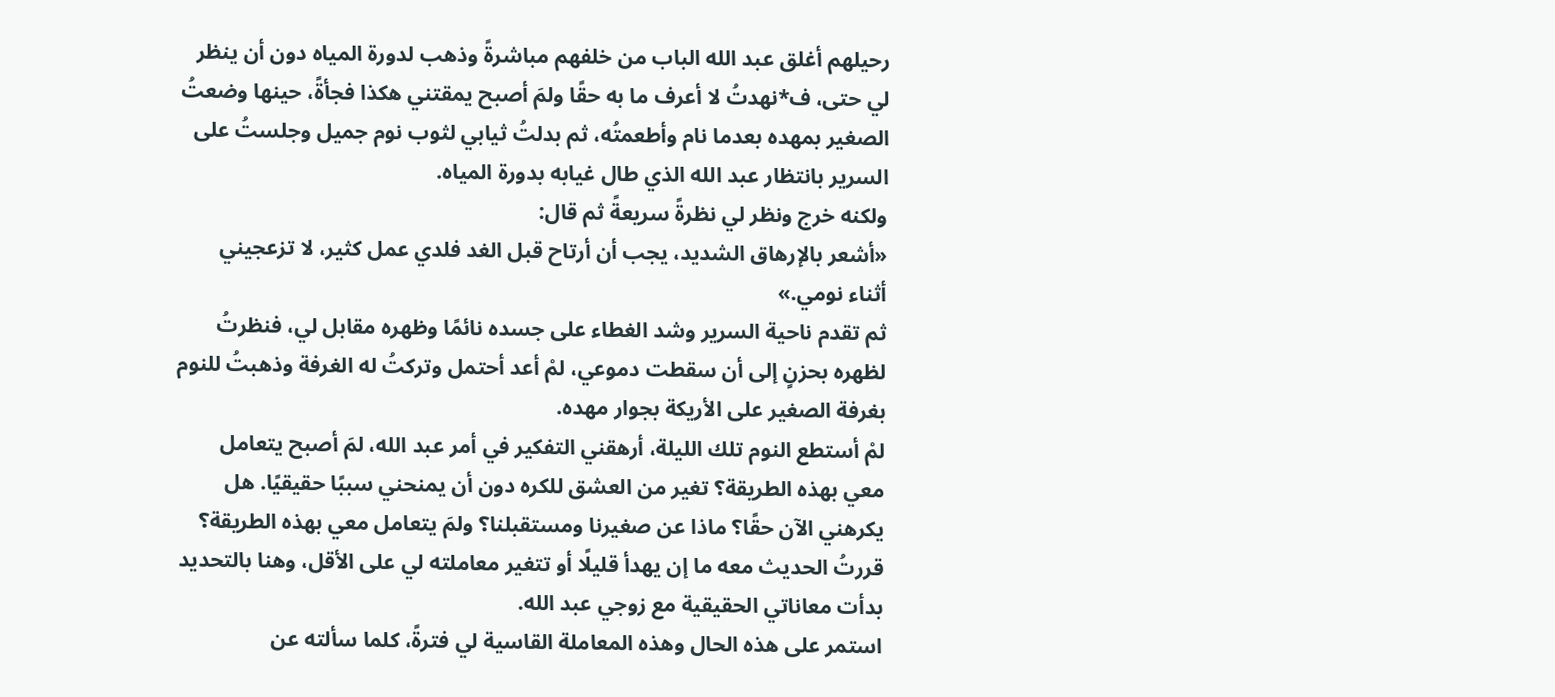رحيلهم أغلق عبد الله الباب من خلفهم مباشرةً وذهب لدورة المياه دون أن ينظر لي حتى، ف*نهدتُ لا أعرف ما به حقًا ولمَ أصبح يمقتني هكذا فجأةً، حينها وضعتُ الصغير بمهده بعدما نام وأطعمتُه، ثم بدلتُ ثيابي لثوب نوم جميل وجلستُ على السرير بانتظار عبد الله الذي طال غيابه بدورة المياه.
ولكنه خرج ونظر لي نظرةً سريعةً ثم قال:
«أشعر بالإرهاق الشديد، يجب أن أرتاح قبل الغد فلدي عمل كثير، لا تزعجيني أثناء نومي.»
ثم تقدم ناحية السرير وشد الغطاء على جسده نائمًا وظهره مقابل لي، فنظرتُ لظهره بحزنٍ إلى أن سقطت دموعي، لمْ أعد أحتمل وتركتُ له الغرفة وذهبتُ للنوم بغرفة الصغير على الأريكة بجوار مهده.
لمْ أستطع النوم تلك الليلة، أرهقني التفكير في أمر عبد الله، لمَ أصبح يتعامل معي بهذه الطريقة؟ تغير من العشق للكره دون أن يمنحني سببًا حقيقيًا. هل يكرهني الآن حقًا؟ ماذا عن صغيرنا ومستقبلنا؟ ولمَ يتعامل معي بهذه الطريقة؟
قررتُ الحديث معه ما إن يهدأ قليلًا أو تتغير معاملته لي على الأقل، وهنا بالتحديد بدأت معاناتي الحقيقية مع زوجي عبد الله.
استمر على هذه الحال وهذه المعاملة القاسية لي فترةً، كلما سألته عن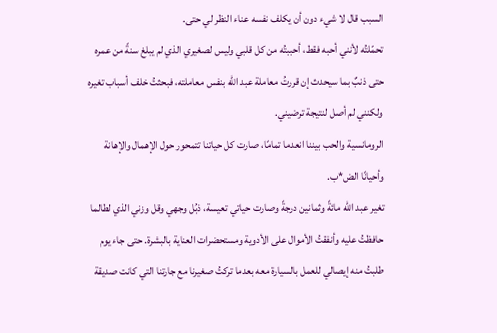السبب قال لا شيء دون أن يكلف نفسه عناء النظر لي حتى.
تحمّلتُه لأنني أحبه فقط، أحببتُه من كل قلبي وليس لصغيري الذي لم يبلغ سنةً من عمره حتى ذنبٌ بما سيحدث إن قررتُ معاملة عبد الله بنفس معاملته، فبحثتُ خلف أسباب تغيره ولكنني لم أصل لنتيجة ترضيني.
الرومانسية والحب بيننا انعدما تمامًا، صارت كل حياتنا تتمحور حول الإهمال والإهانة وأحيانًا الض*ب.
تغير عبد الله مائةً وثمانين درجةً وصارت حياتي تعيسة، ذبُل وجهي وقل وزني الذي لطالما حافظتُ عليه وأنفقتُ الأموال على الأدوية ومستحضرات العناية بالبشرة. حتى جاء يوم طلبتُ منه إيصالي للعمل بالسيارة معه بعدما تركتُ صغيرنا مع جارتنا التي كانت صديقة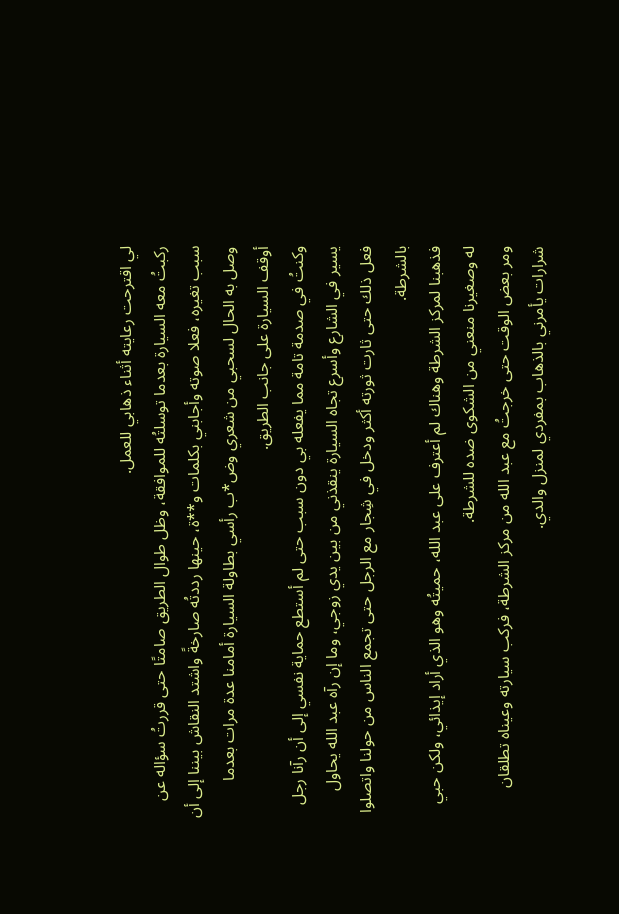لي اقترحت رعايته أثناء ذهابي للعمل.
ركبتُ معه السيارة بعدما توسلتُه للموافقة، وظل طوال الطريق صامتًا حتى قررتُ سؤاله عن سبب تغيره، فعلا صوته وأجابني بكلمات و**ة، حينها رددتُه صارخةً واشتد النقاش بيننا إلى أن وصل به الحال لسحبي من شعري وض*ب رأسي بطاولة السيارة أمامنا عدة مرات بعدما أوقف السيارة على جانب الطريق.
وكنتُ في صدمة تامة مما يفعله بي دون سبب حتى لم أستطع حماية نفسي إلى أن رآنا رجل يسير في الشارع وأسرع تجاه السيارة ينقذني من بين يدي زوجي، وما إن رآه عبد الله يحاول فعل ذلك حتى ثارت ثورته أكثر ودخل في شِجار مع الرجل حتى تجمع الناس من حولنا واتصلوا بالشرطة.
فذهبنا لمركز الشرطة وهناك لم أعترف على عبد الله، حميتُه وهو الذي أراد إيذائي، ولكن حبي له وصغيرنا منعني من الشكوى ضده للشرطة.
ومر بعض الوقت حتى خرجتُ مع عبد الله من مركز الشرطة، فركب سيارته وعيناه تطلقان شرارات يأمرني بالذهاب بمفردي لمنزل والدي.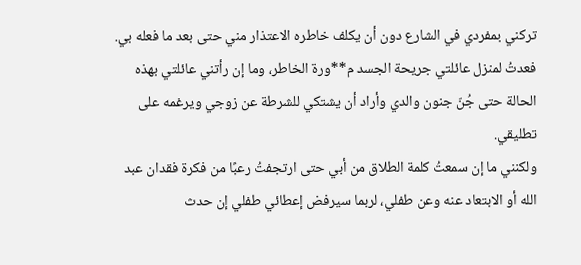تركني بمفردي في الشارع دون أن يكلف خاطره الاعتذار مني حتى بعد ما فعله بي.
فعدتُ لمنزل عائلتي جريحة الجسد م**ورة الخاطر، وما إن رأتني عائلتي بهذه الحالة حتى جُنّ جنون والدي وأراد أن يشتكي للشرطة عن زوجي ويرغمه على تطليقي.
ولكنني ما إن سمعتُ كلمة الطلاق من أبي حتى ارتجفتُ رعبًا من فكرة فقدان عبد الله أو الابتعاد عنه وعن طفلي، لربما سيرفض إعطائي طفلي إن حدث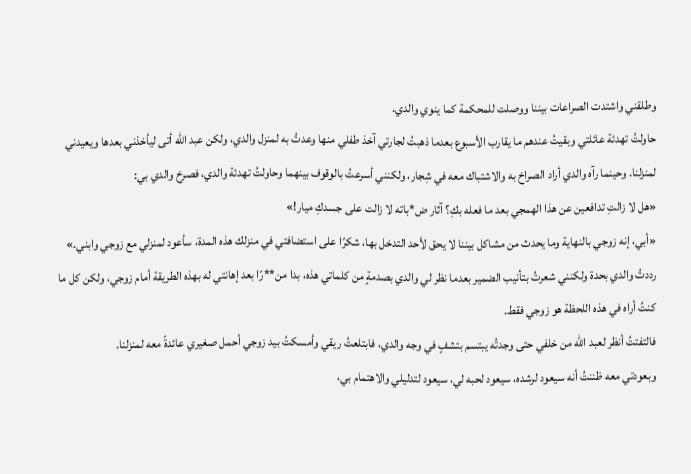وطلقني واشتدت الصراعات بيننا ووصلت للمحكمة كما ينوي والدي.
حاولتُ تهدئة عائلتي وبقيتُ عندهم ما يقارب الأسبوع بعدما ذهبتُ لجارتي آخذ طفلي منها وعدتُ به لمنزل والدي، ولكن عبد الله أتى ليأخذني بعدها ويعيدني لمنزلنا. وحينما رآه والدي أراد الصراخ به والاشتباك معه في شِجار، ولكنني أسرعتُ بالوقوف بينهما وحاولتُ تهدئة والدي، فصرخ والدي بي:
«هل لا زالتِ تدافعين عن هذا الهمجي بعد ما فعله بكِ؟ آثار ض*باته لا زالت على جسدكِ ميار!»
«أبي، إنه زوجي بالنهاية وما يحدث من مشاكل بيننا لا يحق لأحد التدخل بها، شكرًا على استضافتي في منزلك هذه المدة، سأعود لمنزلي مع زوجي وابني.»
رددتُ والدي بحدة ولكنني شعرتُ بتأنيب الضمير بعدما نظر لي والدي بصدمةٍ من كلماتي هذه، بدا من**رًا بعد إهانتي له بهذه الطريقة أمام زوجي، ولكن كل ما كنتُ أراه في هذه اللحظة هو زوجي فقط.
فالتفتتُ أنظر لعبد الله من خلفي حتى وجدتُه يبتسم بتشفٍ في وجه والدي، فابتلعتُ ريقي وأمسكتُ بيد زوجي أحمل صغيري عائدةً معه لمنزلنا.
وبعودتي معه ظننتُ أنه سيعود لرشده، سيعود لحبه لي، سيعود لتدليلي والاهتمام بي،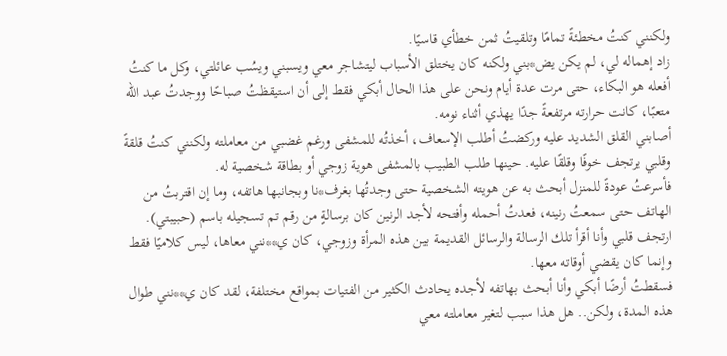ولكنني كنتُ مخطئةً تمامًا وتلقيتُ ثمن خطأي قاسيًا.
زاد إهماله لي، لم يكن يض*بني ولكنه كان يختلق الأسباب ليتشاجر معي ويسبني ويسُب عائلتي، وكل ما كنتُ أفعله هو البكاء، حتى مرت عدة أيام ونحن على هذا الحال أبكي فقط إلى أن استيقظتُ صباحًا ووجدتُ عبد الله متعبًا، كانت حرارته مرتفعةً جدًا يهذي أثناء نومه.
أصابني القلق الشديد عليه وركضتُ أطلب الإسعاف، أخذتُه للمشفى ورغم غضبي من معاملته ولكنني كنتُ قلقةً وقلبي يرتجف خوفًا وقلقًا عليه. حينها طلب الطبيب بالمشفى هوية زوجي أو بطاقة شخصية له.
فأسرعتُ عودةً للمنزل أبحث به عن هويته الشخصية حتى وجدتُها بغرف*نا وبجانبها هاتفه، وما إن اقتربتُ من الهاتف حتى سمعتُ رنينه، فعدتُ أحمله وأفتحه لأجد الرنين كان برسالةٍ من رقم تم تسجيله باسم (حبيبتي).
ارتجف قلبي وأنا أقرأ تلك الرسالة والرسائل القديمة بين هذه المرأة وزوجي، كان ي**نني معاها، ليس كلاميًا فقط وإنما كان يقضي أوقاته معها.
فسقطتُ أرضًا أبكي وأنا أبحث بهاتفه لأجده يحادث الكثير من الفتيات بمواقع مختلفة، لقد كان ي**نني طوال هذه المدة، ولكن.. هل هذا سبب لتغير معاملته معي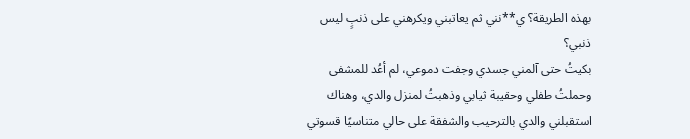بهذه الطريقة؟ ي**نني ثم يعاتبني ويكرهني على ذنبٍ ليس ذنبي؟
بكيتُ حتى آلمني جسدي وجفت دموعي، لم أعُد للمشفى وحملتُ طفلي وحقيبة ثيابي وذهبتُ لمنزل والدي، وهناك استقبلني والدي بالترحيب والشفقة على حالي متناسيًا قسوتي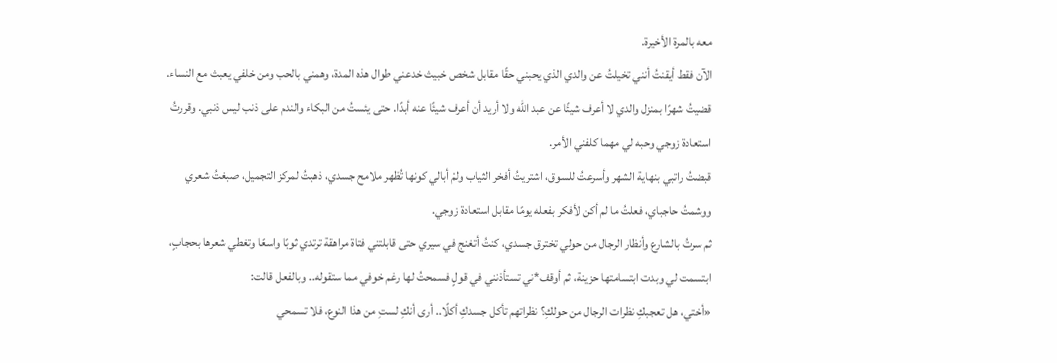معه بالمرة الأخيرة.
الآن فقط أيقنتُ أنني تخيلتُ عن والدي الذي يحبني حقًا مقابل شخص خبيث خدعني طوال هذه المدة، وهمني بالحب ومن خلفي يعبث مع النساء.
قضيتُ شهرًا بمنزل والدي لا أعرف شيئًا عن عبد الله ولا أريد أن أعرف شيئًا عنه أبدًا. حتى يئستُ من البكاء والندم على ذنب ليس ذنبي. وقررتُ استعادة زوجي وحبه لي مهما كلفني الأمر.
قبضتُ راتبي بنهاية الشهر وأسرعتُ للسوق، اشتريتُ أفخر الثياب ولمْ أبالي كونها تُظهر ملامح جسدي، ذهبتُ لمركز التجميل، صبغتُ شعري ووشمتُ حاجباي، فعلتُ ما لم أكن لأفكر بفعله يومًا مقابل استعادة زوجي.
ثم سرتُ بالشارع وأنظار الرجال من حولي تخترق جسدي، كنتُ أتغنج في سيري حتى قابلتني فتاة مراهقة ترتدي ثوبًا واسعًا وتغطي شعرها بحجابٍ، ابتسمت لي وبدت ابتسامتها حزينة، ثم أوقف*ني تستأذنني في قولٍ فسمحتُ لها رغم خوفي مما ستقوله.. وبالفعل قالت:
«أختي، هل تعجبكِ نظرات الرجال من حولكِ؟ نظراتهم تأكل جسدكِ أكلًا.. أرى أنكِ لستِ من هذا النوع، فلا تسمحي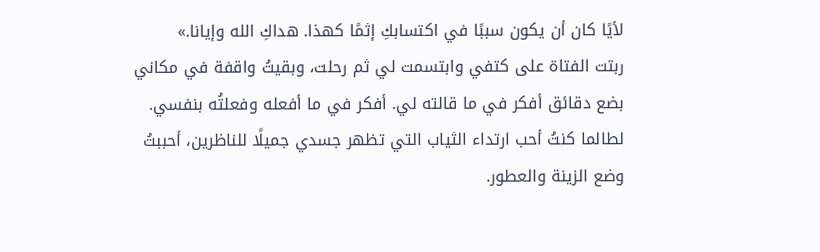لأيًا كان أن يكون سببًا في اكتسابكِ إثمًا كهذا. هداكِ الله وإيانا.»
ربتت الفتاة على كتفي وابتسمت لي ثم رحلت، وبقيتُ واقفة في مكاني بضع دقائق أفكر في ما قالته لي. أفكر في ما أفعله وفعلتُه بنفسي. لطالما كنتُ أحب ارتداء الثياب التي تظهر جسدي جميلًا للناظرين، أحببتُ وضع الزينة والعطور.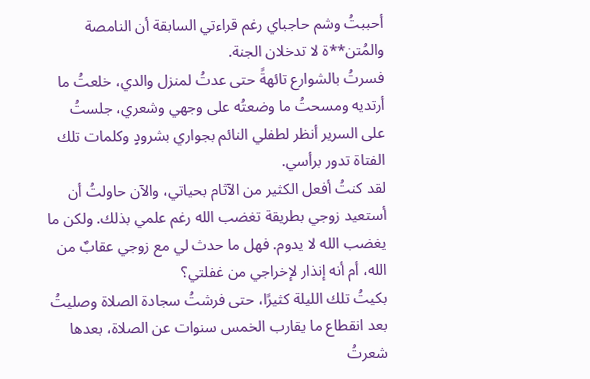أحببتُ وشم حاجباي رغم قراءتي السابقة أن النامصة والمُتن**ة لا تدخلان الجنة.
فسرتُ بالشوارع تائهةً حتى عدتُ لمنزل والدي، خلعتُ ما أرتديه ومسحتُ ما وضعتُه على وجهي وشعري، جلستُ على السرير أنظر لطفلي النائم بجواري بشرودٍ وكلمات تلك الفتاة تدور برأسي.
لقد كنتُ أفعل الكثير من الآثام بحياتي، والآن حاولتُ أن أستعيد زوجي بطريقة تغضب الله رغم علمي بذلك. ولكن ما يغضب الله لا يدوم. فهل ما حدث لي مع زوجي عقابٌ من الله، أم أنه إنذار لإخراجي من غفلتي؟
بكيتُ تلك الليلة كثيرًا، حتى فرشتُ سجادة الصلاة وصليتُ بعد انقطاع ما يقارب الخمس سنوات عن الصلاة، بعدها شعرتُ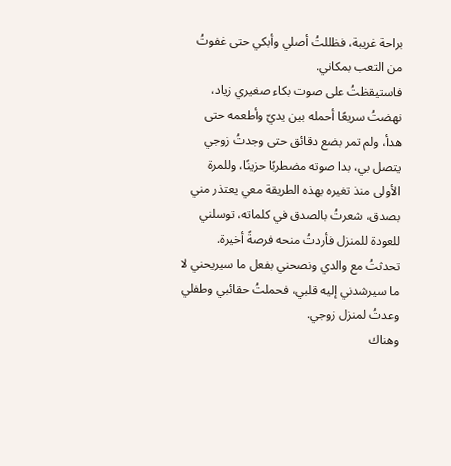براحة غريبة، فظللتُ أصلي وأبكي حتى غفوتُ من التعب بمكاني.
فاستيقظتُ على صوت بكاء صغيري زياد، نهضتُ سريعًا أحمله بين يديّ وأطعمه حتى هدأ، ولم تمر بضع دقائق حتى وجدتُ زوجي يتصل بي، بدا صوته مضطربًا حزينًا، وللمرة الأولى منذ تغيره بهذه الطريقة معي يعتذر مني بصدق، شعرتُ بالصدق في كلماته، توسلني للعودة للمنزل فأردتُ منحه فرصةً أخيرة.
تحدثتُ مع والدي ونصحني بفعل ما سيريحني لا ما سيرشدني إليه قلبي، فحملتُ حقائبي وطفلي وعدتُ لمنزل زوجي.
وهناك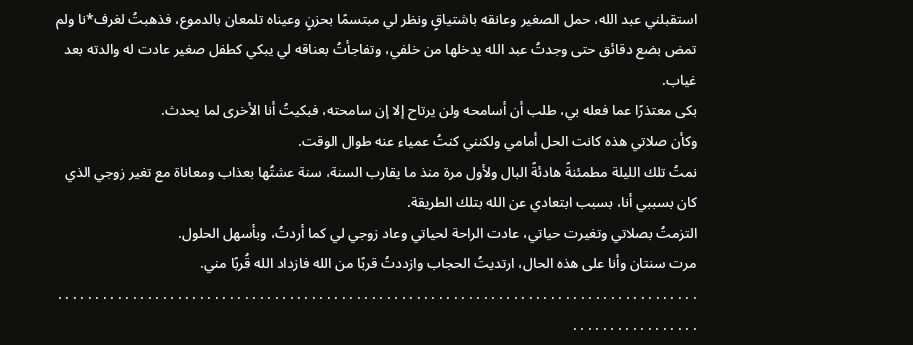استقبلني عبد الله، حمل الصغير وعانقه باشتياقٍ ونظر لي مبتسمًا بحزنٍ وعيناه تلمعان بالدموع، فذهبتُ لغرف*نا ولم تمض بضع دقائق حتى وجدتُ عبد الله يدخلها من خلفي، وتفاجأتُ بعناقه لي يبكي كطفل صغير عادت له والدته بعد غياب.
بكى معتذرًا عما فعله بي، طلب أن أسامحه ولن يرتاح إلا إن سامحته، فبكيتُ أنا الأخرى لما يحدث.
وكأن صلاتي هذه كانت الحل أمامي ولكنني كنتُ عمياء عنه طوال الوقت.
نمتُ تلك الليلة مطمئنةً هادئةً البال ولأول مرة منذ ما يقارب السنة، سنة عشتُها بعذاب ومعاناة مع تغير زوجي الذي كان بسببي أنا، بسبب ابتعادي عن الله بتلك الطريقة.
التزمتُ بصلاتي وتغيرت حياتي، عادت الراحة لحياتي وعاد زوجي لي كما أردتُ، وبأسهل الحلول.
مرت سنتان وأنا على هذه الحال، ارتديتُ الحجاب وازددتُ قربًا من الله فازداد الله قُربًا مني.
. . . . . . . . . . . . . . . . . . . . . . . . . . . . . . . . . . . . . . . . . . . . . . . . . . . . . . . . . . . . . . . . . . . . . . . . . . . . . . . . . . . . . . . . . . . . . . . . . . . . . . .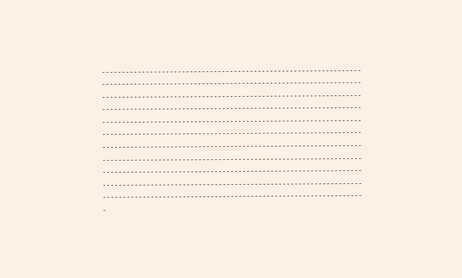. . . . . . . . . . . . . . . . . . . . . . . . . . . . . . . . . . . . . . . . . . . . . . . . . . . . . . . . . . . . . . . . . . . . . . . . . . . . . . . . . . . . . . . . . . . . . . . . . . . . . . . . . . . . . . . . . . . . . . . . . . . . . . . . . . . . . . . . . . . . . . . . . . . . . . . . . . . . . . . . . . . . . . . . . . . . . . . . . . . . . . . . . . . . . . . . . . . . . . . . . . . . . . . . . . . . . . . . . . . . . . . . . . . . . . . . . . . . . . . . . . . . . . . . . . . . . . . . . . . . . . . . . . . . . . . . . . . . . . . . . . . . . . . . . . . . . . . . . . . . . . . . . . . . . . . . . . . . . . . . . . . . . . . . . . . . . . . . . . . . . . . . . . . . . . . . . . . . . . . . . . . . . . . . . . . . . . . . . . . . . . . . . . . . . . . . . . . . . . . . . . . . . . . . . . . . . . . . . . . . . . . . . . . . . . . . . . . . . . . . . . . . . . . . . . . . . . . . . . . . . . . . . . . . . . . . . . . . . . . . . . . . . . . . . . . . . . . . . . . . . . . . . . . . . . . . . . . . . . . . . . . . . . . . . . . . . . . . . . . . . . . . . . . . . . . . . . . . . . . . . . . . . . . . . . . . . . . . . . . . . . . . . . . . . . . . . . . . . . . . . . . . . . . . . . . . . . . . . . . . . . . . . . . . . . . . . . . . . . . . . . . . . . . . . . . . . . . . . . . . . . . . . . . . . . . . . . . . . . . . . . . . . . . . . . . . . . . . . . . . . . . . . . . . . . . . . . . .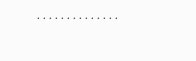. . . . . . . . . . . . . .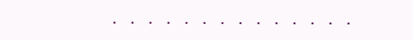. . . . . . . . . . . . . .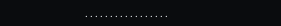. . . . . . . . . . . . . . . . .